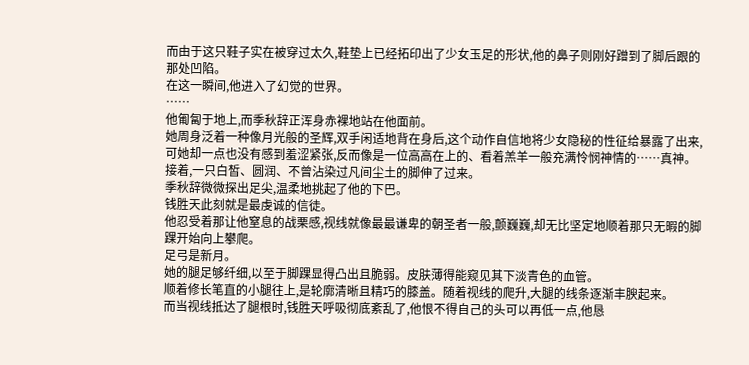而由于这只鞋子实在被穿过太久,鞋垫上已经拓印出了少女玉足的形状,他的鼻子则刚好蹭到了脚后跟的那处凹陷。
在这一瞬间,他进入了幻觉的世界。
……
他匍匐于地上,而季秋辞正浑身赤裸地站在他面前。
她周身泛着一种像月光般的圣辉,双手闲适地背在身后,这个动作自信地将少女隐秘的性征给暴露了出来,可她却一点也没有感到羞涩紧张,反而像是一位高高在上的、看着羔羊一般充满怜悯神情的……真神。
接着,一只白皙、圆润、不曾沾染过凡间尘土的脚伸了过来。
季秋辞微微探出足尖,温柔地挑起了他的下巴。
钱胜天此刻就是最虔诚的信徒。
他忍受着那让他窒息的战栗感,视线就像最最谦卑的朝圣者一般,颤巍巍,却无比坚定地顺着那只无暇的脚踝开始向上攀爬。
足弓是新月。
她的腿足够纤细,以至于脚踝显得凸出且脆弱。皮肤薄得能窥见其下淡青色的血管。
顺着修长笔直的小腿往上,是轮廓清晰且精巧的膝盖。随着视线的爬升,大腿的线条逐渐丰腴起来。
而当视线抵达了腿根时,钱胜天呼吸彻底紊乱了,他恨不得自己的头可以再低一点,他恳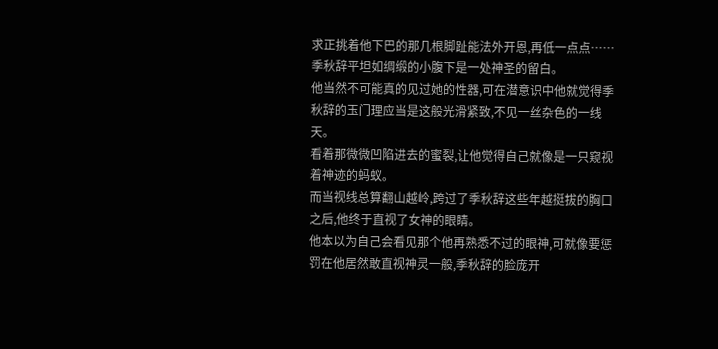求正挑着他下巴的那几根脚趾能法外开恩,再低一点点……季秋辞平坦如绸缎的小腹下是一处神圣的留白。
他当然不可能真的见过她的性器,可在潜意识中他就觉得季秋辞的玉门理应当是这般光滑紧致,不见一丝杂色的一线天。
看着那微微凹陷进去的蜜裂,让他觉得自己就像是一只窥视着神迹的蚂蚁。
而当视线总算翻山越岭,跨过了季秋辞这些年越挺拔的胸口之后,他终于直视了女神的眼睛。
他本以为自己会看见那个他再熟悉不过的眼神,可就像要惩罚在他居然敢直视神灵一般,季秋辞的脸庞开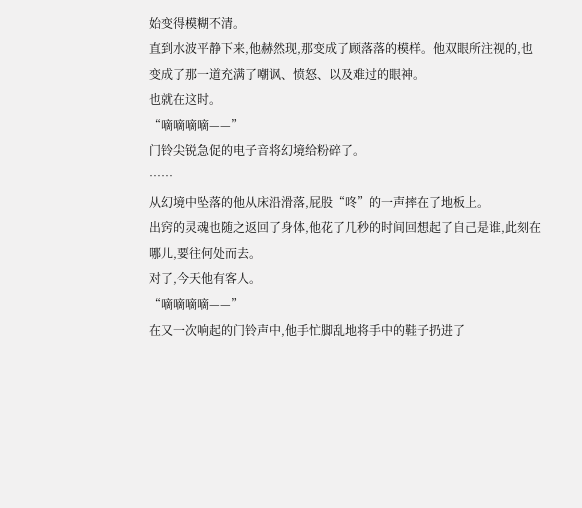始变得模糊不清。
直到水波平静下来,他赫然现,那变成了顾落落的模样。他双眼所注视的,也变成了那一道充满了嘲讽、愤怒、以及难过的眼神。
也就在这时。
“嘀嘀嘀嘀——”
门铃尖锐急促的电子音将幻境给粉碎了。
……
从幻境中坠落的他从床沿滑落,屁股“咚”的一声摔在了地板上。
出窍的灵魂也随之返回了身体,他花了几秒的时间回想起了自己是谁,此刻在哪儿,要往何处而去。
对了,今天他有客人。
“嘀嘀嘀嘀——”
在又一次响起的门铃声中,他手忙脚乱地将手中的鞋子扔进了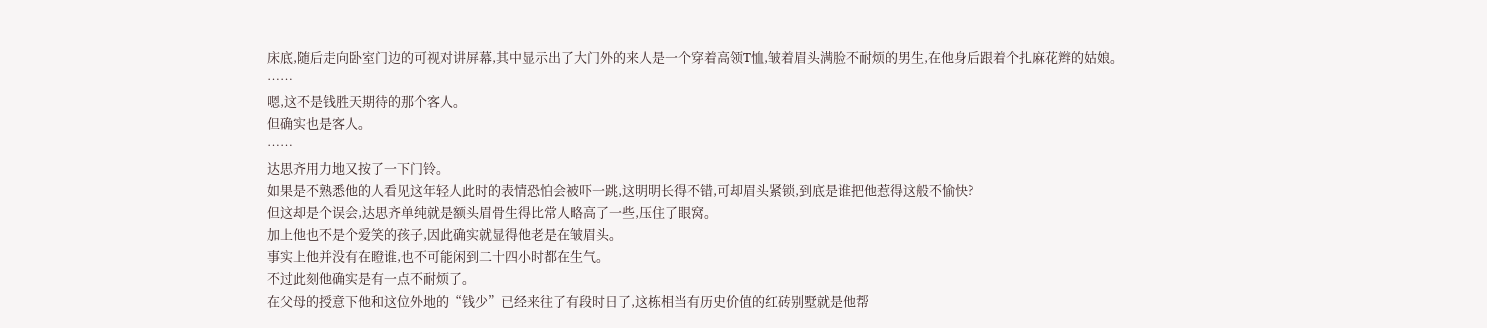床底,随后走向卧室门边的可视对讲屏幕,其中显示出了大门外的来人是一个穿着高领T恤,皱着眉头满脸不耐烦的男生,在他身后跟着个扎麻花辫的姑娘。
……
嗯,这不是钱胜天期待的那个客人。
但确实也是客人。
……
达思齐用力地又按了一下门铃。
如果是不熟悉他的人看见这年轻人此时的表情恐怕会被吓一跳,这明明长得不错,可却眉头紧锁,到底是谁把他惹得这般不愉快?
但这却是个误会,达思齐单纯就是额头眉骨生得比常人略高了一些,压住了眼窝。
加上他也不是个爱笑的孩子,因此确实就显得他老是在皱眉头。
事实上他并没有在瞪谁,也不可能闲到二十四小时都在生气。
不过此刻他确实是有一点不耐烦了。
在父母的授意下他和这位外地的“钱少”已经来往了有段时日了,这栋相当有历史价值的红砖别墅就是他帮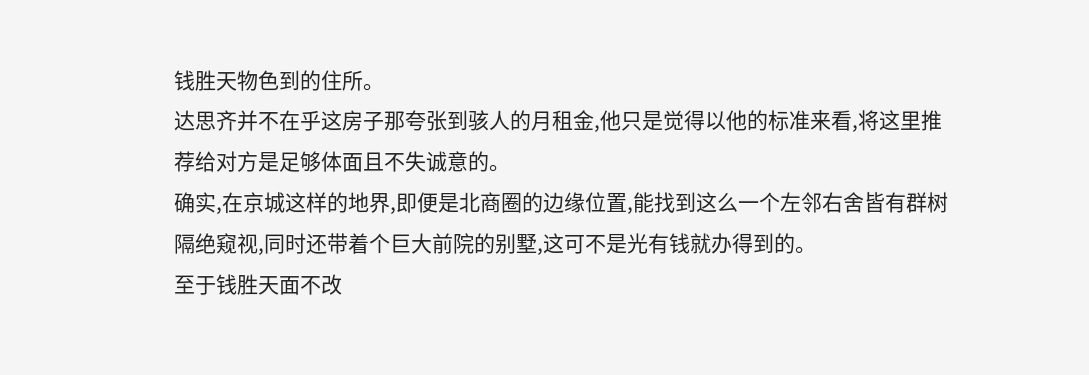钱胜天物色到的住所。
达思齐并不在乎这房子那夸张到骇人的月租金,他只是觉得以他的标准来看,将这里推荐给对方是足够体面且不失诚意的。
确实,在京城这样的地界,即便是北商圈的边缘位置,能找到这么一个左邻右舍皆有群树隔绝窥视,同时还带着个巨大前院的别墅,这可不是光有钱就办得到的。
至于钱胜天面不改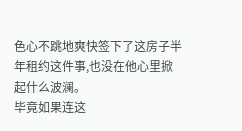色心不跳地爽快签下了这房子半年租约这件事,也没在他心里掀起什么波澜。
毕竟如果连这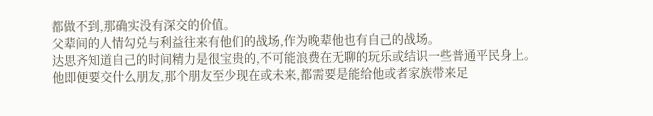都做不到,那确实没有深交的价值。
父辈间的人情勾兑与利益往来有他们的战场,作为晚辈他也有自己的战场。
达思齐知道自己的时间精力是很宝贵的,不可能浪费在无聊的玩乐或结识一些普通平民身上。
他即便要交什么朋友,那个朋友至少现在或未来,都需要是能给他或者家族带来足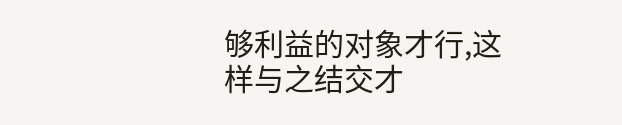够利益的对象才行,这样与之结交才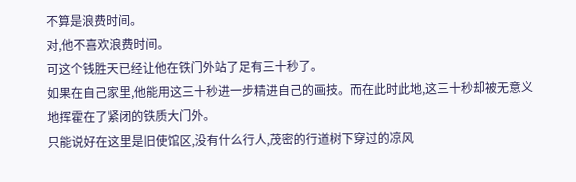不算是浪费时间。
对,他不喜欢浪费时间。
可这个钱胜天已经让他在铁门外站了足有三十秒了。
如果在自己家里,他能用这三十秒进一步精进自己的画技。而在此时此地,这三十秒却被无意义地挥霍在了紧闭的铁质大门外。
只能说好在这里是旧使馆区,没有什么行人,茂密的行道树下穿过的凉风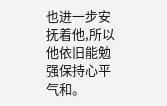也进一步安抚着他,所以他依旧能勉强保持心平气和。